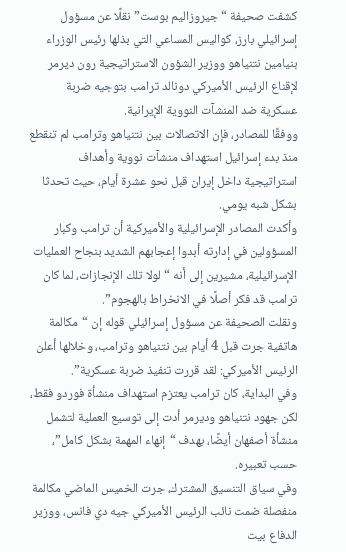كشفت صحيفة “جيروزاليم بوست” نقلًا عن مسؤول إسرائيلي بارز، كواليس المساعي التي بذلها رئيس الوزراء بنيامين نتنياهو ووزير الشؤون الاستراتيجية رون ديرمر لإقناع الرئيس الأميركي دونالد ترامب بتوجيه ضربة عسكرية ضد المنشآت النووية الإيرانية.
ووفقًا للمصادر، فإن الاتصالات بين نتنياهو وترامب لم تنقطع منذ بدء إسرائيل استهداف منشآت نووية وأهداف استراتيجية داخل إيران قبل نحو عشرة أيام، حيث تحدثا بشكل شبه يومي.
وأكدت المصادر الإسرائيلية والأميركية أن ترامب وكبار المسؤولين في إدارته أبدوا إعجابهم الشديد بنجاح العمليات الإسرائيلية، مشيرين إلى أنه “لولا تلك الإنجازات، لما كان ترامب قد فكر أصلًا في الانخراط بالهجوم”.
ونقلت الصحيفة عن مسؤول إسرائيلي قوله إن “مكالمة هاتفية جرت قبل 4 أيام بين نتنياهو وترامب، وخلالها أعلن الرئيس الأميركي: لقد قررت تنفيذ ضربة عسكرية”.
وفي البداية، كان ترامب يعتزم استهداف منشأة فوردو فقط، لكن جهود نتنياهو وديرمر أدت إلى توسيع العملية لتشمل منشأة أصفهان أيضًا، بهدف “إنهاء المهمة بشكل كامل”، حسب تعبيره.
وفي سياق التنسيق المشترك، جرت الخميس الماضي مكالمة منفصلة ضمت نائب الرئيس الأميركي جيه دي فانس، ووزير الدفاع بيت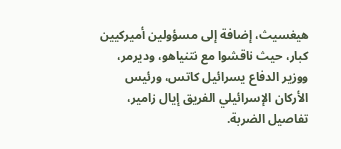هيغسيث، إضافة إلى مسؤولين أميركيين كبار، حيث ناقشوا مع نتنياهو، وديرمر، ووزير الدفاع يسرائيل كاتس، ورئيس الأركان الإسرائيلي الفريق إيال زامير، تفاصيل الضربة.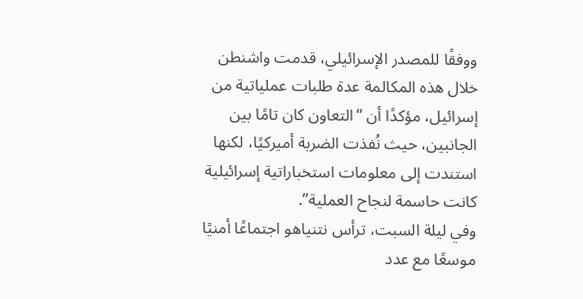ووفقًا للمصدر الإسرائيلي، قدمت واشنطن خلال هذه المكالمة عدة طلبات عملياتية من إسرائيل، مؤكدًا أن “التعاون كان تامًا بين الجانبين، حيث نُفذت الضربة أميركيًا، لكنها استندت إلى معلومات استخباراتية إسرائيلية كانت حاسمة لنجاح العملية”.
وفي ليلة السبت، ترأس نتنياهو اجتماعًا أمنيًا موسعًا مع عدد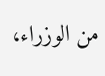من الوزراء،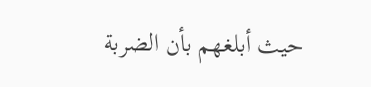حيث أبلغهم بأن الضربة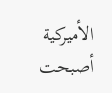الأميركية أصبحت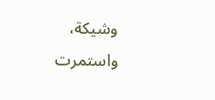وشيكة، واستمرت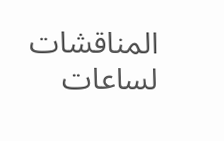المناقشات لساعات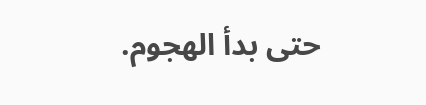حتى بدأ الهجوم.